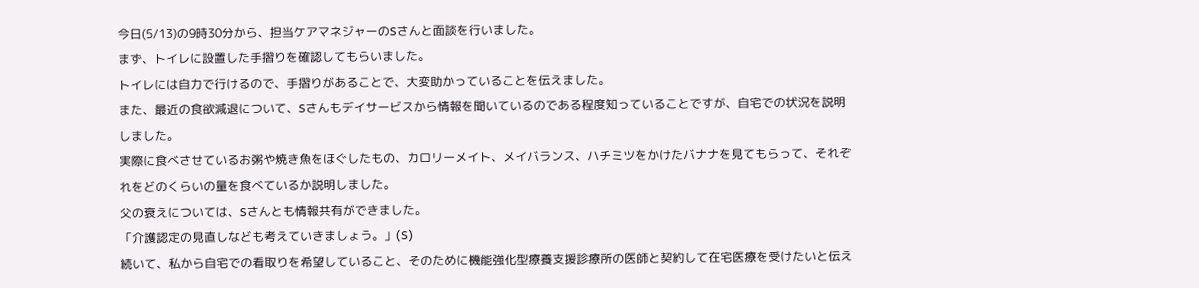今日(5/13)の9時30分から、担当ケアマネジャーのSさんと面談を行いました。
まず、トイレに設置した手摺りを確認してもらいました。
トイレには自力で行けるので、手摺りがあることで、大変助かっていることを伝えました。
また、最近の食欲減退について、Sさんもデイサービスから情報を聞いているのである程度知っていることですが、自宅での状況を説明しました。
実際に食べさせているお粥や焼き魚をほぐしたもの、カロリーメイト、メイバランス、ハチミツをかけたバナナを見てもらって、それぞれをどのくらいの量を食べているか説明しました。
父の衰えについては、Sさんとも情報共有ができました。
「介護認定の見直しなども考えていきましょう。」(S)
続いて、私から自宅での看取りを希望していること、そのために機能強化型療養支援診療所の医師と契約して在宅医療を受けたいと伝え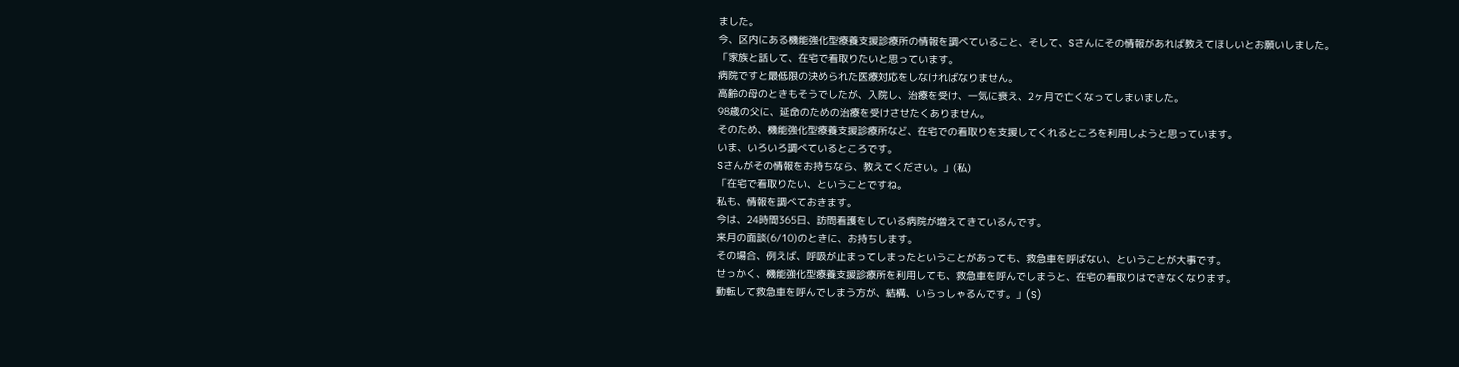ました。
今、区内にある機能強化型療養支援診療所の情報を調べていること、そして、Sさんにその情報があれば教えてほしいとお願いしました。
「家族と話して、在宅で看取りたいと思っています。
病院ですと最低限の決められた医療対応をしなければなりません。
高齢の母のときもそうでしたが、入院し、治療を受け、一気に衰え、2ヶ月で亡くなってしまいました。
98歳の父に、延命のための治療を受けさせたくありません。
そのため、機能強化型療養支援診療所など、在宅での看取りを支援してくれるところを利用しようと思っています。
いま、いろいろ調べているところです。
Sさんがその情報をお持ちなら、教えてください。」(私)
「在宅で看取りたい、ということですね。
私も、情報を調べておきます。
今は、24時間365日、訪問看護をしている病院が増えてきているんです。
来月の面談(6/10)のときに、お持ちします。
その場合、例えば、呼吸が止まってしまったということがあっても、救急車を呼ばない、ということが大事です。
せっかく、機能強化型療養支援診療所を利用しても、救急車を呼んでしまうと、在宅の看取りはできなくなります。
動転して救急車を呼んでしまう方が、結構、いらっしゃるんです。」(S)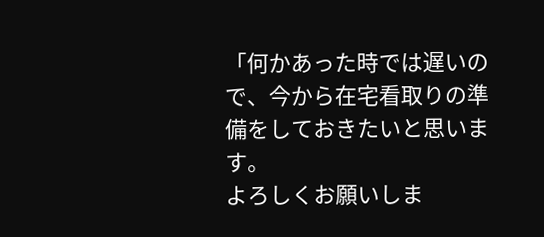「何かあった時では遅いので、今から在宅看取りの準備をしておきたいと思います。
よろしくお願いしま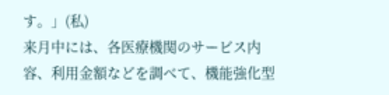す。」(私)
来月中には、各医療機関のサービス内容、利用金額などを調べて、機能強化型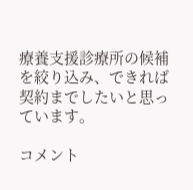療養支援診療所の候補を絞り込み、できれば契約までしたいと思っています。

コメント